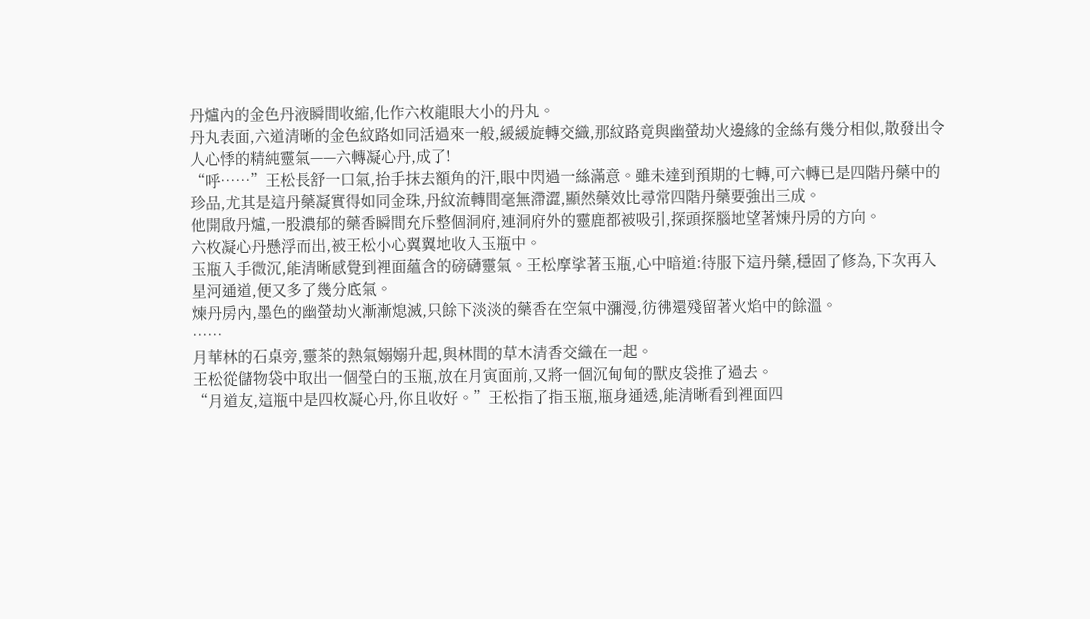丹爐內的金色丹液瞬間收縮,化作六枚龍眼大小的丹丸。
丹丸表面,六道清晰的金色紋路如同活過來一般,緩緩旋轉交織,那紋路竟與幽螢劫火邊緣的金絲有幾分相似,散發出令人心悸的精純靈氣——六轉凝心丹,成了!
“呼……”王松長舒一口氣,抬手抹去額角的汗,眼中閃過一絲滿意。雖未達到預期的七轉,可六轉已是四階丹藥中的珍品,尤其是這丹藥凝實得如同金珠,丹紋流轉間毫無滯澀,顯然藥效比尋常四階丹藥要強出三成。
他開啟丹爐,一股濃郁的藥香瞬間充斥整個洞府,連洞府外的靈鹿都被吸引,探頭探腦地望著煉丹房的方向。
六枚凝心丹懸浮而出,被王松小心翼翼地收入玉瓶中。
玉瓶入手微沉,能清晰感覺到裡面蘊含的磅礴靈氣。王松摩挲著玉瓶,心中暗道:待服下這丹藥,穩固了修為,下次再入星河通道,便又多了幾分底氣。
煉丹房內,墨色的幽螢劫火漸漸熄滅,只餘下淡淡的藥香在空氣中瀰漫,彷彿還殘留著火焰中的餘溫。
……
月華林的石桌旁,靈茶的熱氣嫋嫋升起,與林間的草木清香交織在一起。
王松從儲物袋中取出一個瑩白的玉瓶,放在月寅面前,又將一個沉甸甸的獸皮袋推了過去。
“月道友,這瓶中是四枚凝心丹,你且收好。”王松指了指玉瓶,瓶身通透,能清晰看到裡面四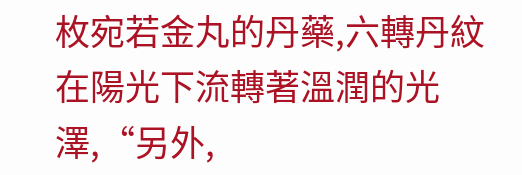枚宛若金丸的丹藥,六轉丹紋在陽光下流轉著溫潤的光澤,“另外,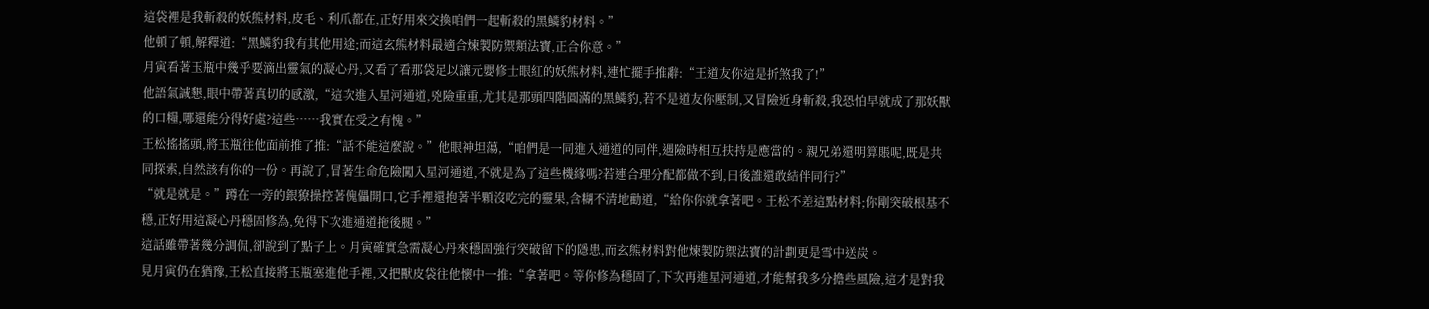這袋裡是我斬殺的妖熊材料,皮毛、利爪都在,正好用來交換咱們一起斬殺的黑鱗豹材料。”
他頓了頓,解釋道:“黑鱗豹我有其他用途;而這玄熊材料最適合煉製防禦類法寶,正合你意。”
月寅看著玉瓶中幾乎要滴出靈氣的凝心丹,又看了看那袋足以讓元嬰修士眼紅的妖熊材料,連忙擺手推辭:“王道友你這是折煞我了!”
他語氣誠懇,眼中帶著真切的感激,“這次進入星河通道,兇險重重,尤其是那頭四階圓滿的黑鱗豹,若不是道友你壓制,又冒險近身斬殺,我恐怕早就成了那妖獸的口糧,哪還能分得好處?這些……我實在受之有愧。”
王松搖搖頭,將玉瓶往他面前推了推:“話不能這麼說。”他眼神坦蕩,“咱們是一同進入通道的同伴,遇險時相互扶持是應當的。親兄弟還明算賬呢,既是共同探索,自然該有你的一份。再說了,冒著生命危險闖入星河通道,不就是為了這些機緣嗎?若連合理分配都做不到,日後誰還敢結伴同行?”
“就是就是。”蹲在一旁的銀獠操控著傀儡開口,它手裡還抱著半顆沒吃完的靈果,含糊不清地勸道,“給你你就拿著吧。王松不差這點材料;你剛突破根基不穩,正好用這凝心丹穩固修為,免得下次進通道拖後腿。”
這話雖帶著幾分調侃,卻說到了點子上。月寅確實急需凝心丹來穩固強行突破留下的隱患,而玄熊材料對他煉製防禦法寶的計劃更是雪中送炭。
見月寅仍在猶豫,王松直接將玉瓶塞進他手裡,又把獸皮袋往他懷中一推:“拿著吧。等你修為穩固了,下次再進星河通道,才能幫我多分擔些風險,這才是對我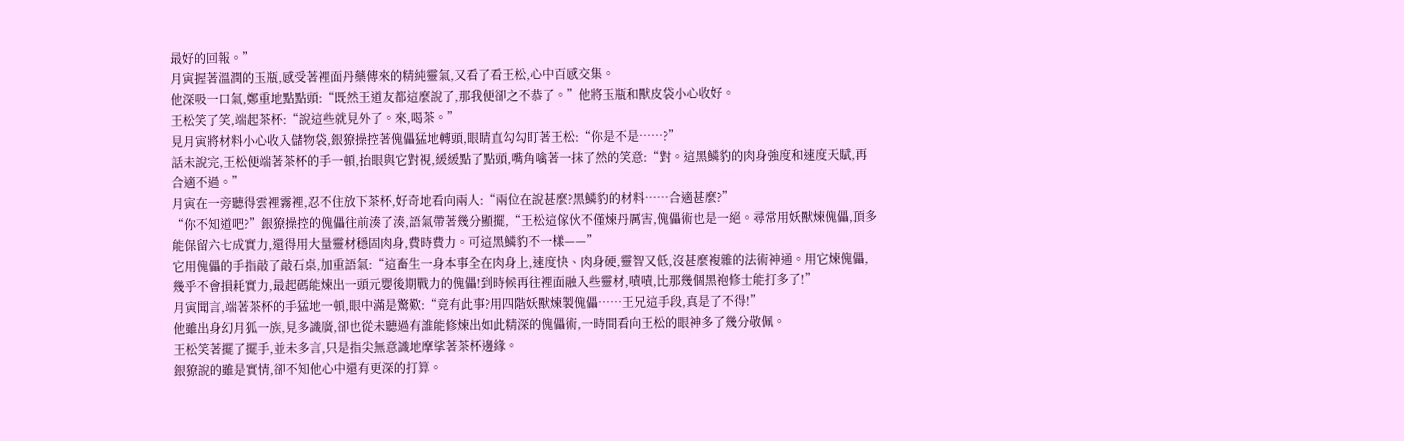最好的回報。”
月寅握著溫潤的玉瓶,感受著裡面丹藥傳來的精純靈氣,又看了看王松,心中百感交集。
他深吸一口氣,鄭重地點點頭:“既然王道友都這麼說了,那我便卻之不恭了。”他將玉瓶和獸皮袋小心收好。
王松笑了笑,端起茶杯:“說這些就見外了。來,喝茶。”
見月寅將材料小心收入儲物袋,銀獠操控著傀儡猛地轉頭,眼睛直勾勾盯著王松:“你是不是……?”
話未說完,王松便端著茶杯的手一頓,抬眼與它對視,緩緩點了點頭,嘴角噙著一抹了然的笑意:“對。這黑鱗豹的肉身強度和速度天賦,再合適不過。”
月寅在一旁聽得雲裡霧裡,忍不住放下茶杯,好奇地看向兩人:“兩位在說甚麼?黑鱗豹的材料……合適甚麼?”
“你不知道吧?”銀獠操控的傀儡往前湊了湊,語氣帶著幾分顯擺,“王松這傢伙不僅煉丹厲害,傀儡術也是一絕。尋常用妖獸煉傀儡,頂多能保留六七成實力,還得用大量靈材穩固肉身,費時費力。可這黑鱗豹不一樣——”
它用傀儡的手指敲了敲石桌,加重語氣:“這畜生一身本事全在肉身上,速度快、肉身硬,靈智又低,沒甚麼複雜的法術神通。用它煉傀儡,幾乎不會損耗實力,最起碼能煉出一頭元嬰後期戰力的傀儡!到時候再往裡面融入些靈材,嘖嘖,比那幾個黑袍修士能打多了!”
月寅聞言,端著茶杯的手猛地一頓,眼中滿是驚歎:“竟有此事?用四階妖獸煉製傀儡……王兄這手段,真是了不得!”
他雖出身幻月狐一族,見多識廣,卻也從未聽過有誰能修煉出如此精深的傀儡術,一時間看向王松的眼神多了幾分敬佩。
王松笑著擺了擺手,並未多言,只是指尖無意識地摩挲著茶杯邊緣。
銀獠說的雖是實情,卻不知他心中還有更深的打算。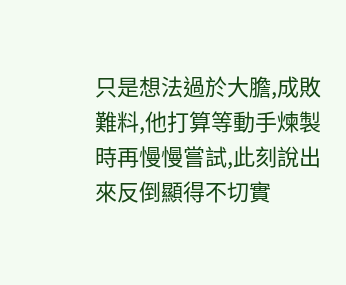只是想法過於大膽,成敗難料,他打算等動手煉製時再慢慢嘗試,此刻說出來反倒顯得不切實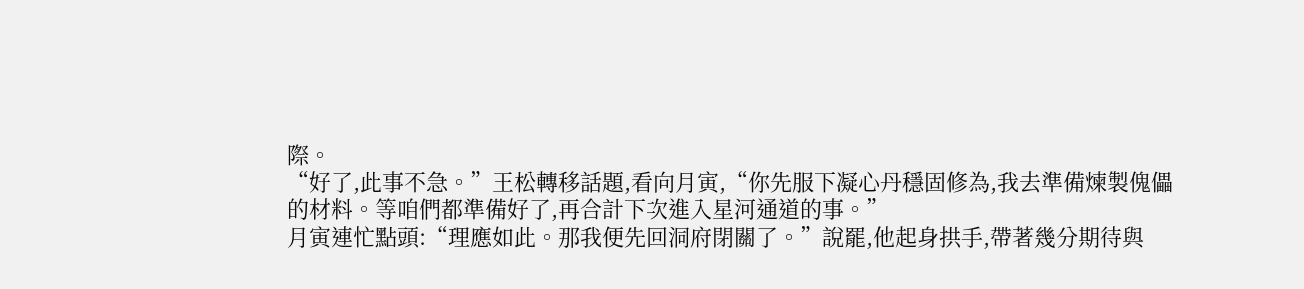際。
“好了,此事不急。”王松轉移話題,看向月寅,“你先服下凝心丹穩固修為,我去準備煉製傀儡的材料。等咱們都準備好了,再合計下次進入星河通道的事。”
月寅連忙點頭:“理應如此。那我便先回洞府閉關了。”說罷,他起身拱手,帶著幾分期待與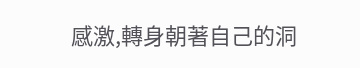感激,轉身朝著自己的洞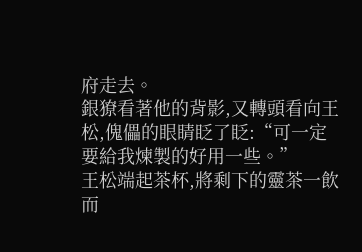府走去。
銀獠看著他的背影,又轉頭看向王松,傀儡的眼睛眨了眨:“可一定要給我煉製的好用一些。”
王松端起茶杯,將剩下的靈茶一飲而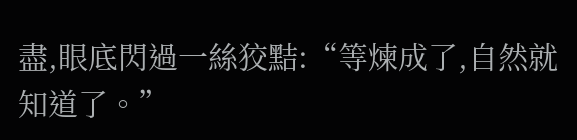盡,眼底閃過一絲狡黠:“等煉成了,自然就知道了。”